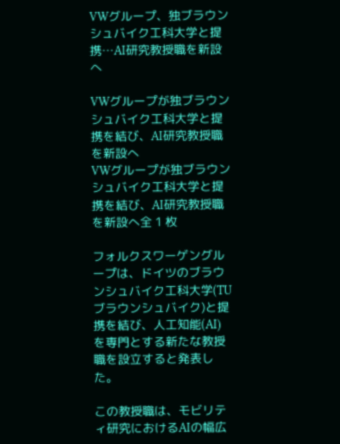VWグループ、独ブラウンシュバイク工科大学と提携…AI研究教授職を新設へ

VWグループが独ブラウンシュバイク工科大学と提携を結び、AI研究教授職を新設へ
VWグループが独ブラウンシュバイク工科大学と提携を結び、AI研究教授職を新設へ全 1 枚

フォルクスワーゲングループは、ドイツのブラウンシュバイク工科大学(TUブラウンシュバイク)と提携を結び、人工知能(AI)を専門とする新たな教授職を設立すると発表した。

この教授職は、モビリティ研究におけるAIの幅広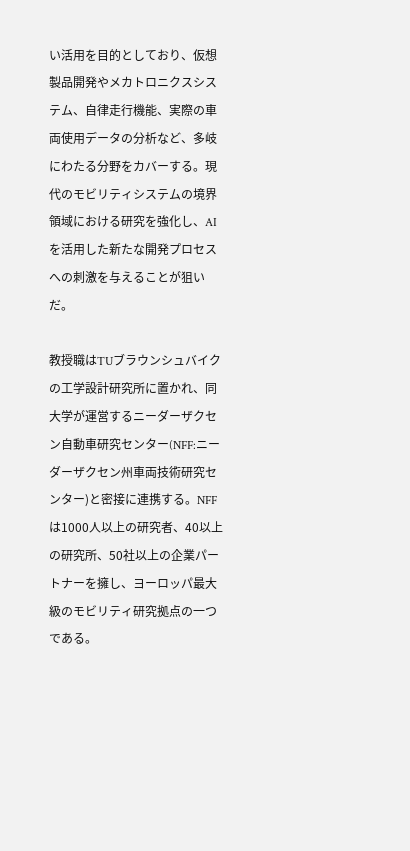い活用を目的としており、仮想製品開発やメカトロニクスシステム、自律走行機能、実際の車両使用データの分析など、多岐にわたる分野をカバーする。現代のモビリティシステムの境界領域における研究を強化し、AIを活用した新たな開発プロセスへの刺激を与えることが狙いだ。

教授職はTUブラウンシュバイクの工学設計研究所に置かれ、同大学が運営するニーダーザクセン自動車研究センター(NFF:ニーダーザクセン州車両技術研究センター)と密接に連携する。NFFは1000人以上の研究者、40以上の研究所、50社以上の企業パートナーを擁し、ヨーロッパ最大級のモビリティ研究拠点の一つである。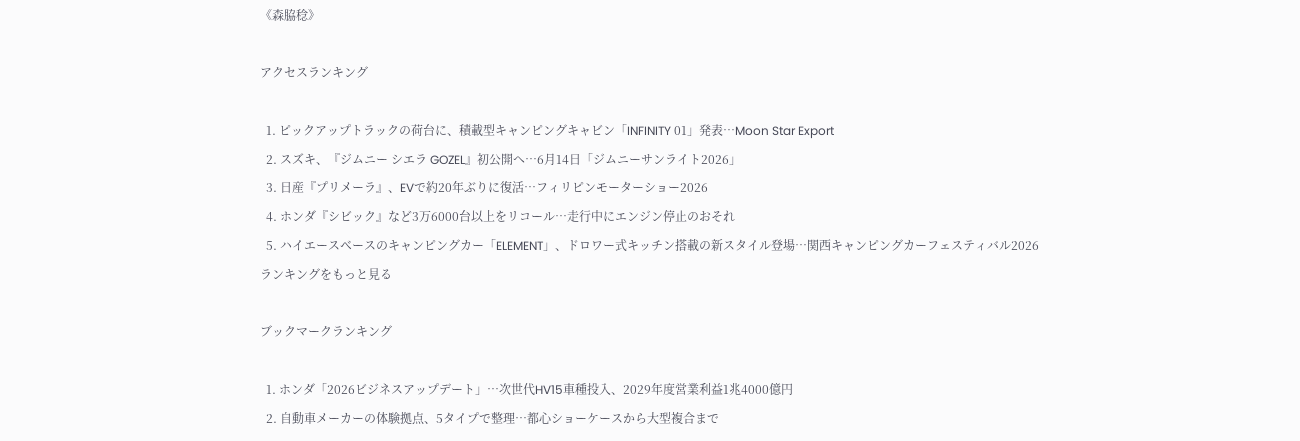《森脇稔》

アクセスランキング

  1. ピックアップトラックの荷台に、積載型キャンピングキャビン「INFINITY 01」発表…Moon Star Export
  2. スズキ、『ジムニー シエラ GOZEL』初公開へ…6月14日「ジムニーサンライト2026」
  3. 日産『プリメーラ』、EVで約20年ぶりに復活…フィリピンモーターショー2026
  4. ホンダ『シビック』など3万6000台以上をリコール…走行中にエンジン停止のおそれ
  5. ハイエースベースのキャンピングカー「ELEMENT」、ドロワー式キッチン搭載の新スタイル登場…関西キャンピングカーフェスティバル2026
ランキングをもっと見る

ブックマークランキング

  1. ホンダ「2026ビジネスアップデート」…次世代HV15車種投入、2029年度営業利益1兆4000億円
  2. 自動車メーカーの体験拠点、5タイプで整理…都心ショーケースから大型複合まで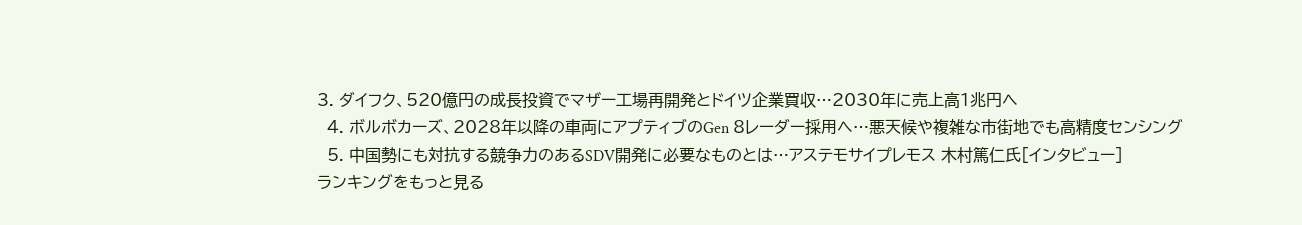3. ダイフク、520億円の成長投資でマザー工場再開発とドイツ企業買収…2030年に売上高1兆円へ
  4. ボルボカーズ、2028年以降の車両にアプティブのGen 8レーダー採用へ…悪天候や複雑な市街地でも高精度センシング
  5. 中国勢にも対抗する競争力のあるSDV開発に必要なものとは…アステモサイプレモス 木村篤仁氏[インタビュー]
ランキングをもっと見る